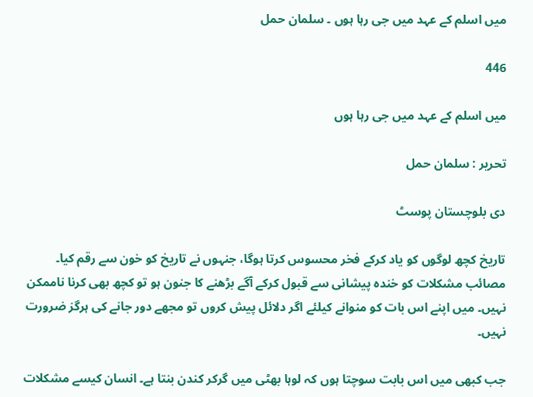میں اسلم کے عہد میں جی رہا ہوں ۔ سلمان حمل

446

میں اسلم کے عہد میں جی رہا ہوں

تحریر : سلمان حمل

دی بلوچستان پوسٹ

تاریخ کچھ لوگوں کو یاد کرکے فخر محسوس کرتا ہوگا، جنہوں نے تاریخ کو خون سے رقم کیا۔ مصائب مشکلات کو خندہ پیشانی سے قبول کرکے آگے بڑھنے کا جنون ہو تو کچھ بھی کرنا ناممکن نہیں۔ میں اپنے اس بات کو منوانے کیلئے اگر دلائل پیش کروں تو مجھے دور جانے کی ہرگز ضرورت نہیں۔

جب کبھی میں اس بابت سوچتا ہوں کہ لوہا بھٹی میں گرکر کندن بنتا ہے۔ انسان کیسے مشکلات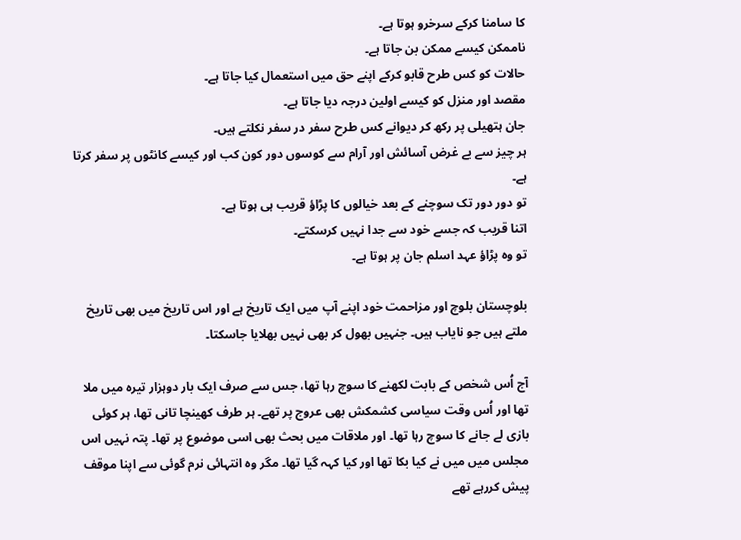کا سامنا کرکے سرخرو ہوتا ہے۔
ناممکن کیسے ممکن بن جاتا ہے۔
حالات کو کس طرح قابو کرکے اپنے حق میں استعمال کیا جاتا ہے۔
مقصد اور منزل کو کیسے اولین درجہ دیا جاتا ہے۔
جان ہتھیلی پر رکھ کر دیوانے کس طرح سفر در سفر نکلتے ہیں۔
ہر چیز سے بے غرض آسائش اور آرام سے کوسوں دور کون کب اور کیسے کانٹوں پر سفر کرتا ہے۔
تو دور دور تک سوچنے کے بعد خیالوں کا پڑاؤ قریب ہی ہوتا ہے۔
اتنا قریب کہ جسے خود سے جدا نہیں کرسکتے۔
تو وہ پڑاؤ عہد اسلم جان پر ہوتا ہے۔

بلوچستان بلوچ اور مزاحمت خود اپنے آپ میں ایک تاریخ ہے اور اس تاریخ میں بھی تاریخ ملتے ہیں جو نایاب ہیں۔ جنہیں بھول کر بھی نہیں بھلایا جاسکتا۔

آج اُس شخص کے بابت لکھنے کا سوچ رہا تھا، جس سے صرف ایک بار دوہزار تیرہ میں ملا تھا اور اُس وقت سیاسی کشمکش بھی عروج پر تھے۔ ہر طرف کھینچا تانی تھا، ہر کوئی بازی لے جانے کا سوچ رہا تھا۔ اور ملاقات میں بحث بھی اسی موضوع پر تھا۔ پتہ نہیں اس مجلس میں میں نے کیا بکا تھا اور کیا کہہ گیا تھا۔ مگر وہ انتہائی نرم گوئی سے اپنا موقف پیش کررہے تھے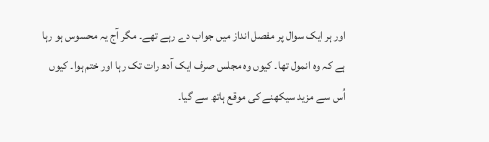اور ہر ایک سوال پر مفصل انداز میں جواب دے رہے تھے۔ مگر آج یہ محسوس ہو رہا ہے کہ وہ انمول تھا۔ کیوں وہ مجلس صرف ایک آدھ رات تک رہا اور ختم ہوا۔ کیوں اُس سے مزید سیکھنے کی موقع ہاتھ سے گیا۔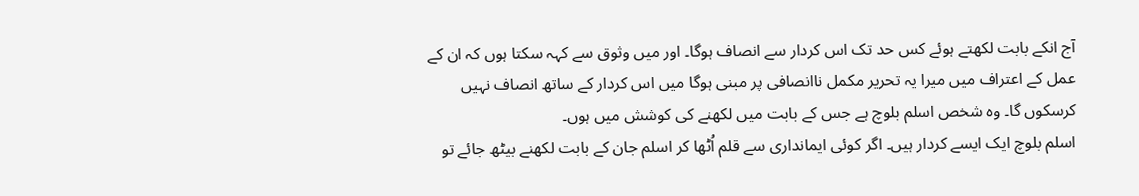آج انکے بابت لکھتے ہوئے کس حد تک اس کردار سے انصاف ہوگا۔ اور میں وثوق سے کہہ سکتا ہوں کہ ان کے عمل کے اعتراف میں میرا یہ تحریر مکمل ناانصافی پر مبنی ہوگا میں اس کردار کے ساتھ انصاف نہیں کرسکوں گا۔ وہ شخص اسلم بلوچ ہے جس کے بابت میں لکھنے کی کوشش میں ہوں۔
اسلم بلوچ ایک ایسے کردار ہیں۔ اگر کوئی ایمانداری سے قلم اُٹھا کر اسلم جان کے بابت لکھنے بیٹھ جائے تو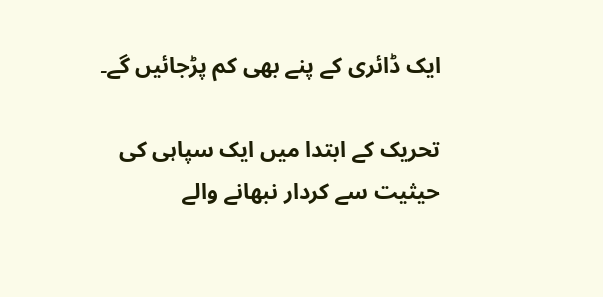ایک ڈائری کے پنے بھی کم پڑجائیں گے۔

تحریک کے ابتدا میں ایک سپاہی کی حیثیت سے کردار نبھانے والے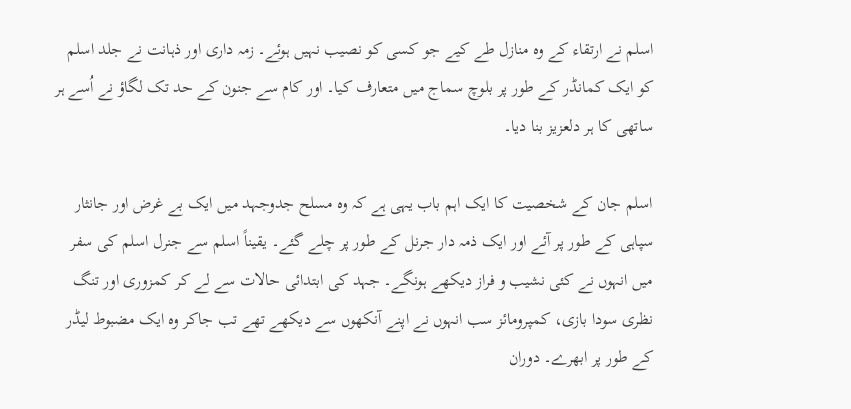اسلم نے ارتقاء کے وہ منازل طے کیے جو کسی کو نصیب نہیں ہوئے۔ زمہ داری اور ذہانت نے جلد اسلم کو ایک کمانڈر کے طور پر بلوچ سماج میں متعارف کیا۔ اور کام سے جنون کے حد تک لگاؤ نے اُسے ہر ساتھی کا ہر دلعزیز بنا دیا۔

اسلم جان کے شخصیت کا ایک اہم باب یہی ہے کہ وہ مسلح جدوجہد میں ایک بے غرض اور جانثار سپاہی کے طور پر آئے اور ایک ذمہ دار جرنل کے طور پر چلے گئے۔ یقیناً اسلم سے جنرل اسلم کی سفر میں انہوں نے کئی نشیب و فراز دیکھے ہونگے۔ جہد کی ابتدائی حالات سے لے کر کمزوری اور تنگ نظری سودا بازی، کمپرومائز سب انہوں نے اپنے آنکھوں سے دیکھے تھے تب جاکر وہ ایک مضبوط لیڈر کے طور پر ابھرے۔ دوران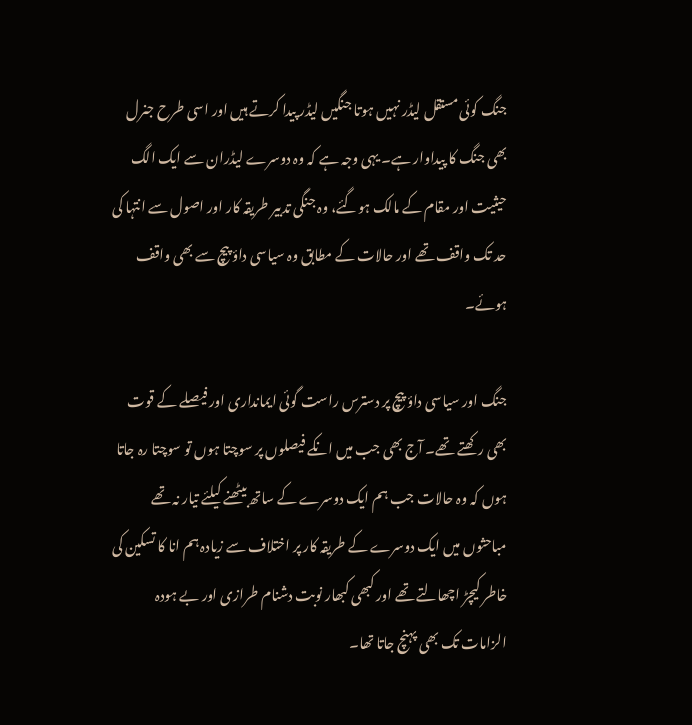جنگ کوئی مستقل لیڈر نہیں ہوتا جنگیں لیڈر پیدا کرتے ہیں اور اسی طرح جنرل بھی جنگ کا پیداوار ہے۔ یہی وجہ ہے کہ وہ دوسرے لیڈران سے ایک الگ حیثیت اور مقام کے مالک ہوگئے، وہ جنگی تدبیر طریقہ کار اور اصول سے انتہا کی حد تک واقف تھے اور حالات کے مطابق وہ سیاسی داؤ پیچ سے بھی واقف ہوئے۔

جنگ اور سیاسی داؤ پیچ پر دسترس راست گوئی ایمانداری اور فیصلے کے قوت بھی رکھتے تھے۔ آج بھی جب میں انکے فیصلوں پر سوچتا ہوں تو سوچتا رہ جاتا ہوں کہ وہ حالات جب ہم ایک دوسرے کے ساتھ بیٹھنے کیلئے تیار نہ تھے مباحثوں میں ایک دوسرے کے طریقہ کار پر اختلاف سے زیادہ ہم انا کا تسکین کی خاطر کیچڑ اچھالتے تھے اور کبھی کبھار نوبت دشنام طرازی اور بے ہودہ الزامات تک بھی پہنچ جاتا تھا۔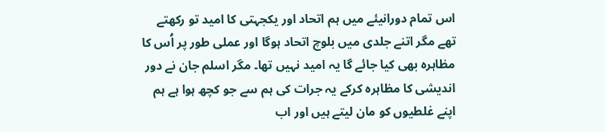اس تمام دورانیئے میں ہم اتحاد اور یکجہتی کا امید تو رکھتے تھے مگر اتنے جلدی میں بلوچ اتحاد ہوگا اور عملی طور پر اُس کا مظاہرہ بھی کیا جائے گا یہ امید نہیں تھا۔ مگر اسلم جان نے دور اندیشی کا مظاہرہ کرکے یہ جرات کی ہم سے جو کچھ ہوا ہے ہم اپنے غلطیوں کو مان لیتے ہیں اور اب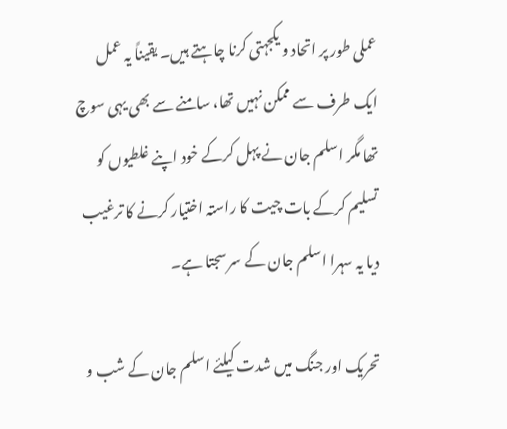عملی طور پر اتحاد و یکجہتی کرنا چاہتے ہیں۔ یقیناً یہ عمل ایک طرف سے ممکن نہیں تھا، سامنے سے بھی یہی سوچ تھا مگر اسلم جان نے پہل کرکے خود اپنے غلطیوں کو تسلیم کرکے بات چیت کا راستہ اختیار کرنے کا ترغیب دیا یہ سہرا اسلم جان کے سر سجتا ہے۔

تحریک اور جنگ میں شدت کیلئے اسلم جان کے شب و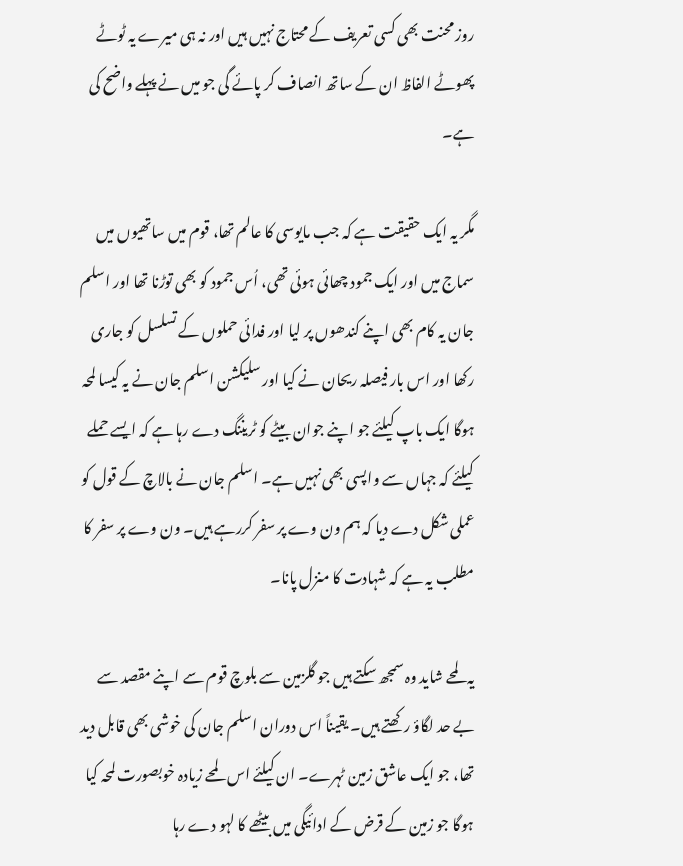روز محنت بھی کسی تعریف کے محتاج نہیں ہیں اور نہ ہی میرے یہ ٹوٹے پھوٹے الفاظ ان کے ساتھ انصاف کر پائے گی جو میں نے پہلے واضح کی ہے۔

مگر یہ ایک حقیقت ہے کہ جب مایوسی کا عالم تھا، قوم میں ساتھیوں میں سماج میں اور ایک جمود چھائی ہوئی تھی، اُس جمود کو بھی توڑنا تھا اور اسلم جان یہ کام بھی اپنے کندھوں پر لیا اور فدائی حملوں کے تسلسل کو جاری رکھا اور اس بار فیصلہ ریحان نے کیا اور سلیکشن اسلم جان نے یہ کیسا لمحہ ہوگا ایک باپ کیلئے جو اپنے جوان بیٹے کو ٹریننگ دے رہا ہے کہ ایسے حملے کیلئے کہ جہاں سے واپسی بھی نہیں ہے۔ اسلم جان نے بالاچ کے قول کو عملی شکل دے دیا کہ ہم ون وے پر سفر کررہے ہیں۔ ون وے پر سفر کا مطلب یہ ہے کہ شہادت کا منزل پانا۔

یہ لمحے شاید وہ سمجھ سکتے ہیں جو گلزمین سے بلوچ قوم سے اپنے مقصد سے بے حد لگاؤ رکھتے ہیں۔ یقیناً اس دوران اسلم جان کی خوشی بھی قابل دید تھا، جو ایک عاشق زمین ٹہرے۔ ان کیلئے اس لمحے زیادہ خوبصورت لمحہ کیا ہوگا جو زمین کے قرض کے ادائیگی میں بیٹھے کا لہو دے رہا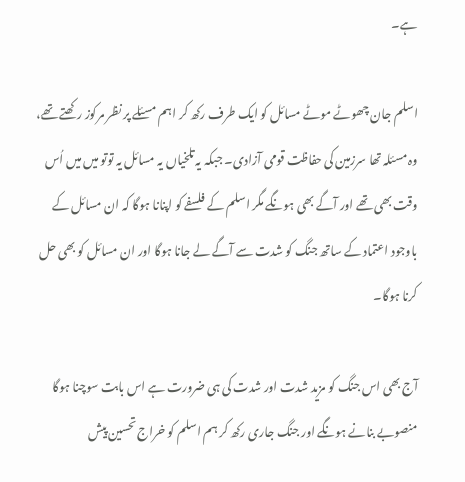ہے۔

اسلم جان چھوٹے موٹے مسائل کو ایک طرف رکھ کر اہم مسئلے پر نظر مرکوز رکھتے تھے، وہ مسئلہ تھا سرزمین کی حفاظت قومی آزادی۔ جبکہ یہ تلخیاں یہ مسائل یہ توتو میں میں اُس وقت بھی تھے اور آگے بھی ہونگے مگر اسلم کے فلسفے کو اپنانا ہوگا کہ ان مسائل کے باوجود اعتماد کے ساتھ جنگ کو شدت سے آگے لے جانا ہوگا اور ان مسائل کو بھی حل کرنا ہوگا۔

آج بھی اس جنگ کو مزید شدت اور شدت کی ہی ضرورت ہے اس بابت سوچنا ہوگا منصوبے بنانے ہونگے اور جنگ جاری رکھ کر ہم اسلم کو خراج تحسین پیش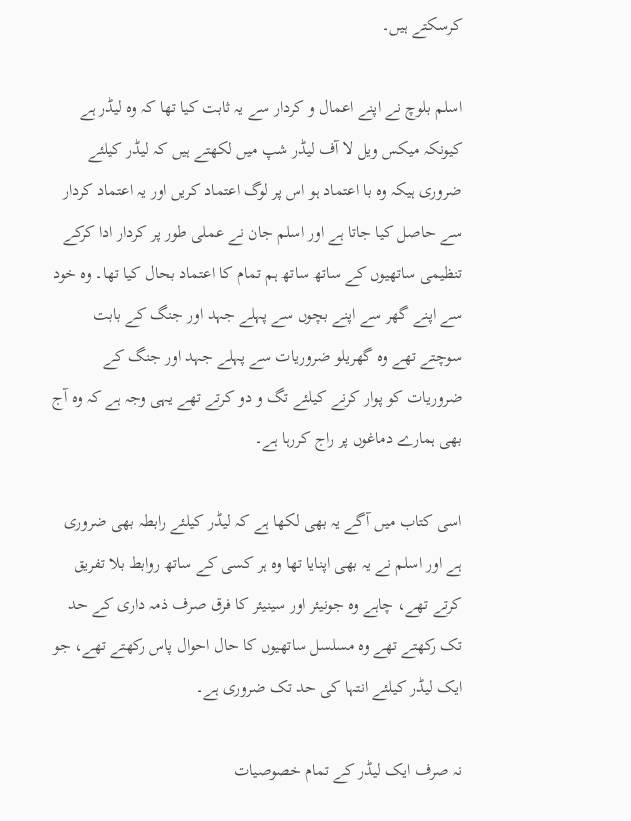کرسکتے ہیں۔

اسلم بلوچ نے اپنے اعمال و کردار سے یہ ثابت کیا تھا کہ وہ لیڈر ہے کیونکہ میکس ویل لا آف لیڈر شپ میں لکھتے ہیں کہ لیڈر کیلئے ضروری ہیکہ وہ با اعتماد ہو اس پر لوگ اعتماد کریں اور یہ اعتماد کردار سے حاصل کیا جاتا ہے اور اسلم جان نے عملی طور پر کردار ادا کرکے تنظیمی ساتھیوں کے ساتھ ساتھ ہم تمام کا اعتماد بحال کیا تھا۔ وہ خود سے اپنے گھر سے اپنے بچوں سے پہلے جہد اور جنگ کے بابت سوچتے تھے وہ گھریلو ضروریات سے پہلے جہد اور جنگ کے ضروریات کو پوار کرنے کیلئے تگ و دو کرتے تھے یہی وجہ ہے کہ وہ آج بھی ہمارے دماغوں پر راج کررہا ہے۔

اسی کتاب میں آگے یہ بھی لکھا ہے کہ لیڈر کیلئے رابطہ بھی ضروری ہے اور اسلم نے یہ بھی اپنایا تھا وہ ہر کسی کے ساتھ روابط بلا تفریق کرتے تھے، چاہے وہ جونیئر اور سینیئر کا فرق صرف ذمہ داری کے حد تک رکھتے تھے وہ مسلسل ساتھیوں کا حال احوال پاس رکھتے تھے، جو ایک لیڈر کیلئے انتہا کی حد تک ضروری ہے۔

نہ صرف ایک لیڈر کے تمام خصوصیات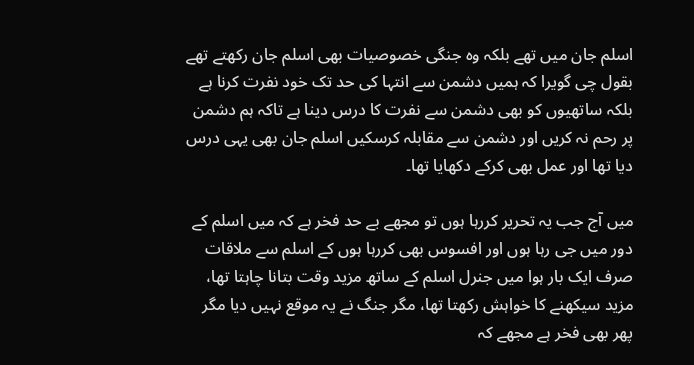اسلم جان میں تھے بلکہ وہ جنگی خصوصیات بھی اسلم جان رکھتے تھے بقول چی گویرا کہ ہمیں دشمن سے انتہا کی حد تک خود نفرت کرنا ہے بلکہ ساتھیوں کو بھی دشمن سے نفرت کا درس دینا ہے تاکہ ہم دشمن پر رحم نہ کریں اور دشمن سے مقابلہ کرسکیں اسلم جان بھی یہی درس دیا تھا اور عمل بھی کرکے دکھایا تھا۔

میں آج جب یہ تحریر کررہا ہوں تو مجھے بے حد فخر ہے کہ میں اسلم کے دور میں جی رہا ہوں اور افسوس بھی کررہا ہوں کے اسلم سے ملاقات صرف ایک بار ہوا میں جنرل اسلم کے ساتھ مزید وقت بتانا چاہتا تھا، مزید سیکھنے کا خواہش رکھتا تھا، مگر جنگ نے یہ موقع نہیں دیا مگر پھر بھی فخر ہے مجھے کہ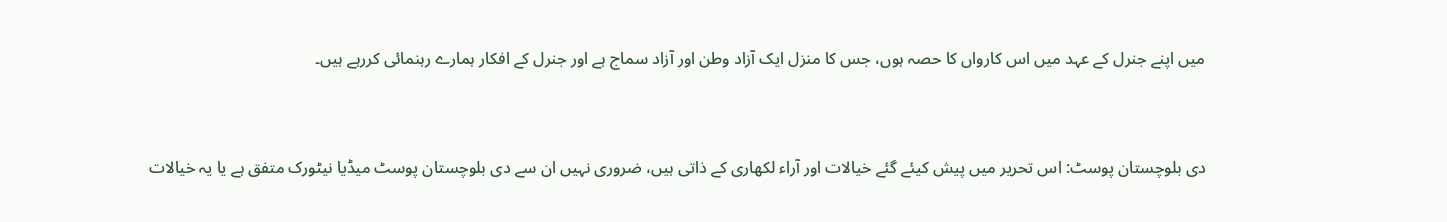میں اپنے جنرل کے عہد میں اس کارواں کا حصہ ہوں، جس کا منزل ایک آزاد وطن اور آزاد سماج ہے اور جنرل کے افکار ہمارے رہنمائی کررہے ہیں۔


دی بلوچستان پوسٹ: اس تحریر میں پیش کیئے گئے خیالات اور آراء لکھاری کے ذاتی ہیں، ضروری نہیں ان سے دی بلوچستان پوسٹ میڈیا نیٹورک متفق ہے یا یہ خیالات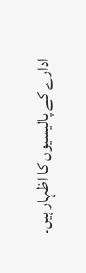ادارے کے پالیسیوں کا اظہار ہیں۔